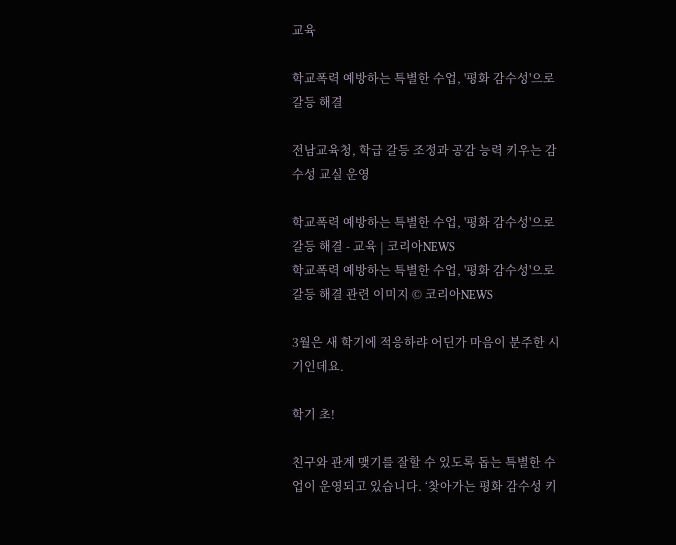교육

학교폭력 예방하는 특별한 수업, '평화 감수성'으로 갈등 해결

전남교육청, 학급 갈등 조정과 공감 능력 키우는 감수성 교실 운영

학교폭력 예방하는 특별한 수업, '평화 감수성'으로 갈등 해결 - 교육 | 코리아NEWS
학교폭력 예방하는 특별한 수업, '평화 감수성'으로 갈등 해결 관련 이미지 © 코리아NEWS

3월은 새 학기에 적응하랴 어딘가 마음이 분주한 시기인데요.

학기 초!

친구와 관계 맺기를 잘할 수 있도록 돕는 특별한 수업이 운영되고 있습니다. ‘찾아가는 평화 감수성 키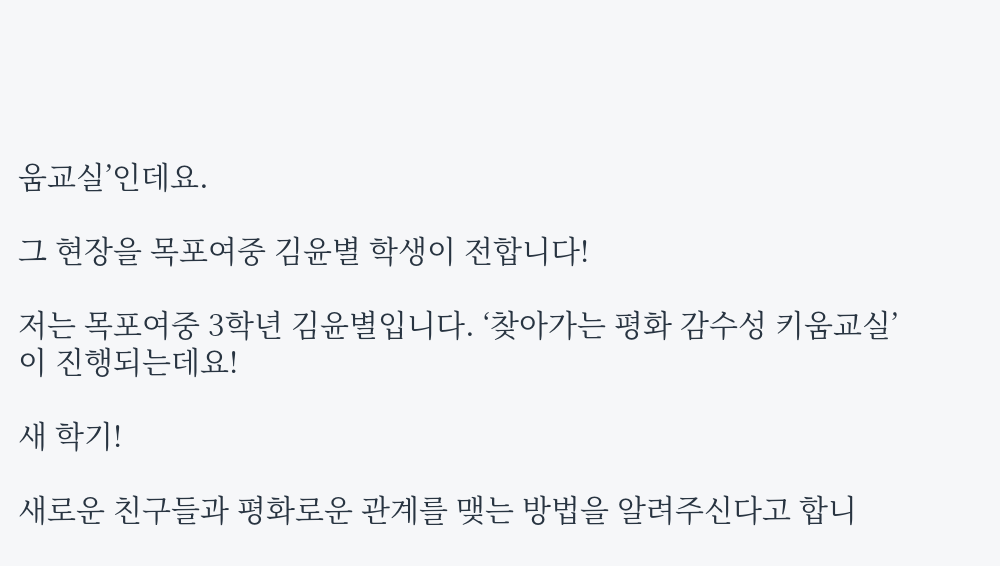움교실’인데요.

그 현장을 목포여중 김윤별 학생이 전합니다!

저는 목포여중 3학년 김윤별입니다. ‘찾아가는 평화 감수성 키움교실’ 이 진행되는데요!

새 학기!

새로운 친구들과 평화로운 관계를 맺는 방법을 알려주신다고 합니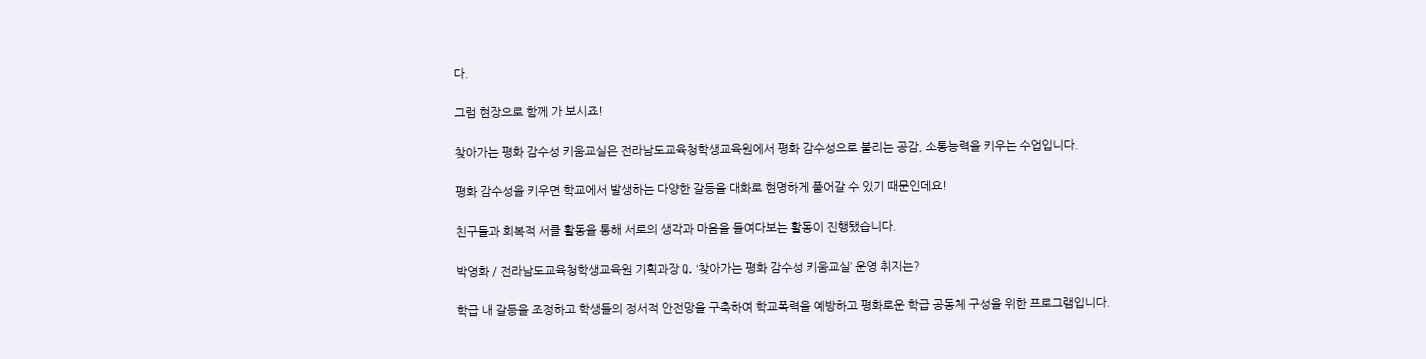다.

그럼 현장으로 함께 가 보시죠!

찾아가는 평화 감수성 키움교실은 전라남도교육청학생교육원에서 평화 감수성으로 불리는 공감, 소통능력을 키우는 수업입니다.

평화 감수성을 키우면 학교에서 발생하는 다양한 갈등을 대화로 현명하게 풀어갈 수 있기 때문인데요!

친구들과 회복적 서클 활동을 통해 서로의 생각과 마음을 들여다보는 활동이 진행됐습니다.

박영화 / 전라남도교육청학생교육원 기획과장 Q. ‘찾아가는 평화 감수성 키움교실’ 운영 취지는?

학급 내 갈등을 조정하고 학생들의 정서적 안전망을 구축하여 학교폭력을 예방하고 평화로운 학급 공동체 구성을 위한 프로그램입니다.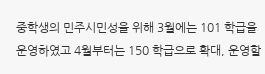중학생의 민주시민성을 위해 3월에는 101 학급을 운영하였고 4월부터는 150 학급으로 확대, 운영할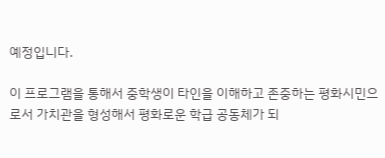예정입니다.

이 프로그램을 통해서 중학생이 타인을 이해하고 존중하는 평화시민으로서 가치관을 형성해서 평화로운 학급 공동체가 되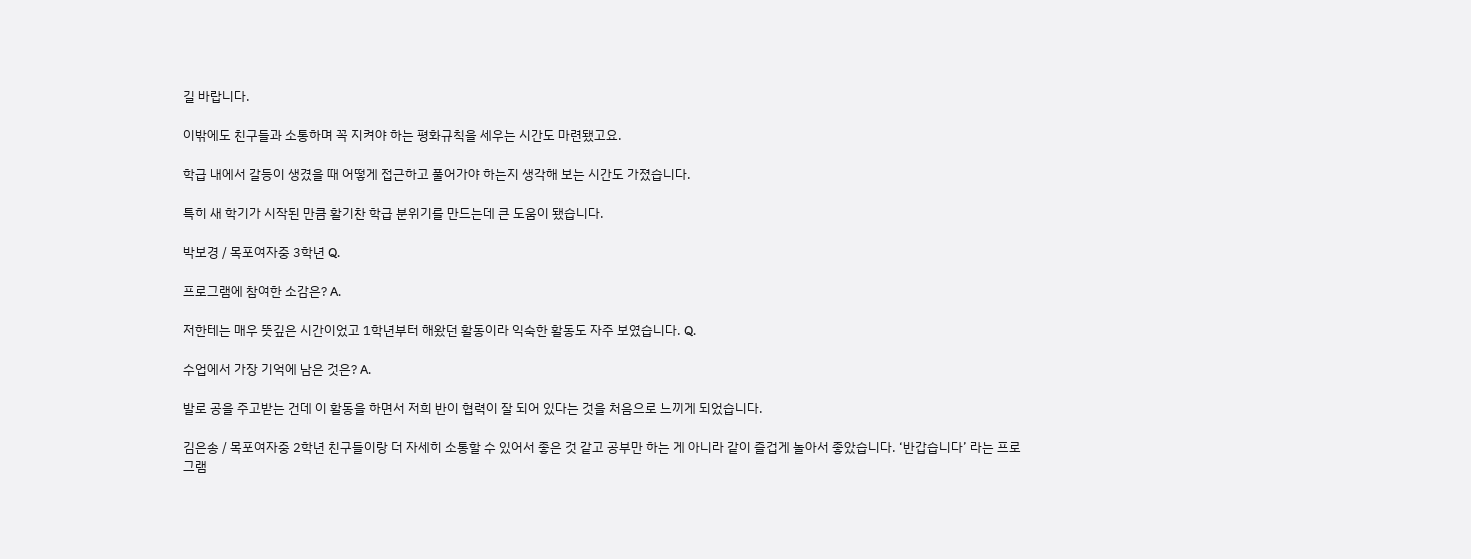길 바랍니다.

이밖에도 친구들과 소통하며 꼭 지켜야 하는 평화규칙을 세우는 시간도 마련됐고요.

학급 내에서 갈등이 생겼을 때 어떻게 접근하고 풀어가야 하는지 생각해 보는 시간도 가졌습니다.

특히 새 학기가 시작된 만큼 활기찬 학급 분위기를 만드는데 큰 도움이 됐습니다.

박보경 / 목포여자중 3학년 Q.

프로그램에 참여한 소감은? A.

저한테는 매우 뜻깊은 시간이었고 1학년부터 해왔던 활동이라 익숙한 활동도 자주 보였습니다. Q.

수업에서 가장 기억에 남은 것은? A.

발로 공을 주고받는 건데 이 활동을 하면서 저희 반이 협력이 잘 되어 있다는 것을 처음으로 느끼게 되었습니다.

김은송 / 목포여자중 2학년 친구들이랑 더 자세히 소통할 수 있어서 좋은 것 같고 공부만 하는 게 아니라 같이 즐겁게 놀아서 좋았습니다. ‘반갑습니다’ 라는 프로그램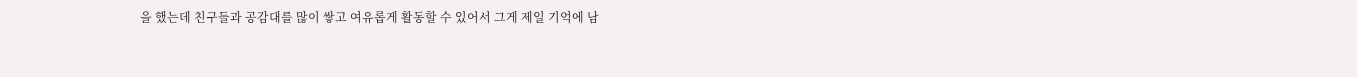을 했는데 친구들과 공감대를 많이 쌓고 여유롭게 활동할 수 있어서 그게 제일 기억에 남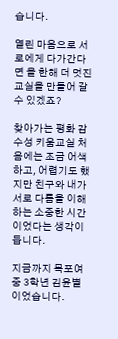습니다.

열린 마음으로 서로에게 다가간다면 올 한해 더 멋진 교실을 만들어 갈 수 있겠죠?

찾아가는 평화 감수성 키움교실 처음에는 조금 어색하고, 어렵기도 했지만 친구와 내가 서로 다름을 이해하는 소중한 시간이었다는 생각이 듭니다.

지금까지 목포여중 3학년 김윤별이었습니다.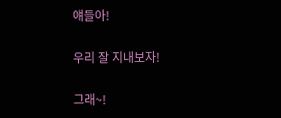얘들아!

우리 잘 지내보자!

그래~!